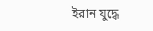ইরান যুদ্ধে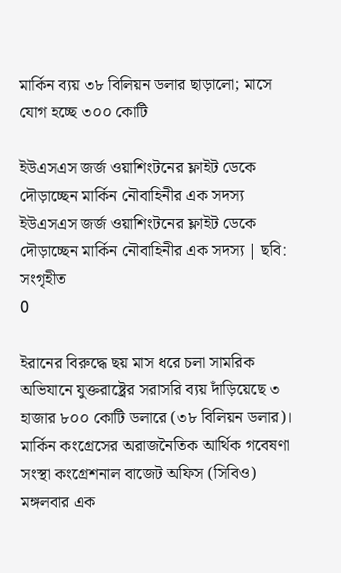মার্কিন ব্যয় ৩৮ বিলিয়ন ডলার ছাড়ালো; মাসে যোগ হচ্ছে ৩০০ কোটি

ইউএসএস জর্জ ওয়াশিংটনের ফ্লাইট ডেকে দৌড়াচ্ছেন মার্কিন নৌবাহিনীর এক সদস্য
ইউএসএস জর্জ ওয়াশিংটনের ফ্লাইট ডেকে দৌড়াচ্ছেন মার্কিন নৌবাহিনীর এক সদস্য | ছবি: সংগৃহীত
0

ইরানের বিরুদ্ধে ছয় মাস ধরে চলা সামরিক অভিযানে যুক্তরাষ্ট্রের সরাসরি ব্যয় দাঁড়িয়েছে ৩ হাজার ৮০০ কোটি ডলারে (৩৮ বিলিয়ন ডলার)। মার্কিন কংগ্রেসের অরাজনৈতিক আর্থিক গবেষণা সংস্থা কংগ্রেশনাল বাজেট অফিস (সিবিও) মঙ্গলবার এক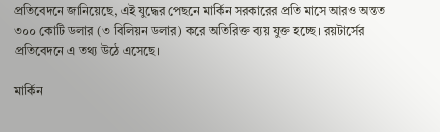প্রতিবেদনে জানিয়েছে, এই যুদ্ধের পেছনে মার্কিন সরকারের প্রতি মাসে আরও অন্তত ৩০০ কোটি ডলার (৩ বিলিয়ন ডলার) করে অতিরিক্ত ব্যয় যুক্ত হচ্ছে। রয়টার্সের প্রতিবেদনে এ তথ্য উঠে এসেছে।

মার্কিন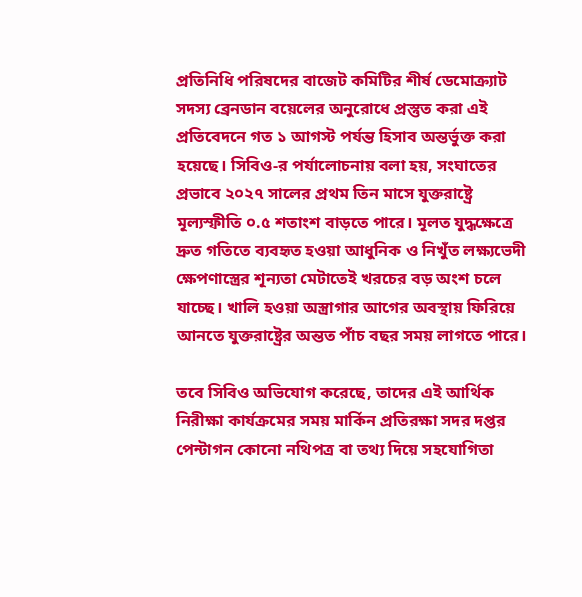প্রতিনিধি পরিষদের বাজেট কমিটির শীর্ষ ডেমোক্র্যাট সদস্য ব্রেনডান বয়েলের অনুরোধে প্রস্তুত করা এই প্রতিবেদনে গত ১ আগস্ট পর্যন্ত হিসাব অন্তর্ভুক্ত করা হয়েছে। সিবিও-র পর্যালোচনায় বলা হয়, সংঘাতের প্রভাবে ২০২৭ সালের প্রথম তিন মাসে যুক্তরাষ্ট্রে মূল্যস্ফীতি ০.৫ শতাংশ বাড়তে পারে। মূলত যুদ্ধক্ষেত্রে দ্রুত গতিতে ব্যবহৃত হওয়া আধুনিক ও নিখুঁত লক্ষ্যভেদী ক্ষেপণাস্ত্রের শূন্যতা মেটাতেই খরচের বড় অংশ চলে যাচ্ছে। খালি হওয়া অস্ত্রাগার আগের অবস্থায় ফিরিয়ে আনতে যুক্তরাষ্ট্রের অন্তত পাঁচ বছর সময় লাগতে পারে।

তবে সিবিও অভিযোগ করেছে, তাদের এই আর্থিক নিরীক্ষা কার্যক্রমের সময় মার্কিন প্রতিরক্ষা সদর দপ্তর পেন্টাগন কোনো নথিপত্র বা তথ্য দিয়ে সহযোগিতা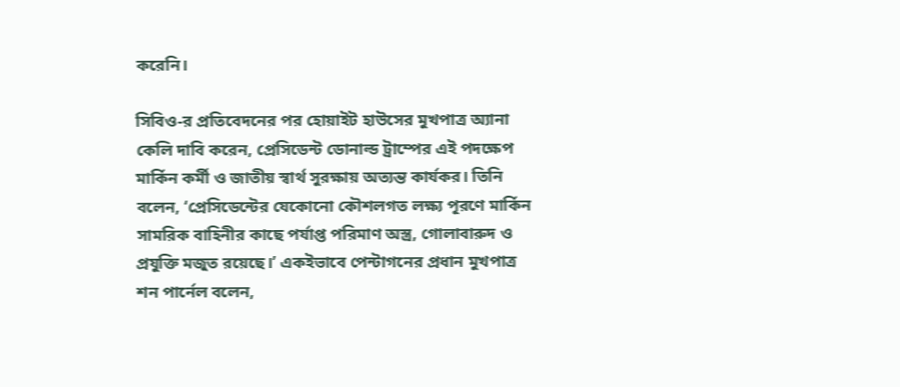করেনি।

সিবিও-র প্রতিবেদনের পর হোয়াইট হাউসের মুখপাত্র অ্যানা কেলি দাবি করেন, প্রেসিডেন্ট ডোনাল্ড ট্রাম্পের এই পদক্ষেপ মার্কিন কর্মী ও জাতীয় স্বার্থ সুরক্ষায় অত্যন্ত কার্যকর। তিনি বলেন, ‘প্রেসিডেন্টের যেকোনো কৌশলগত লক্ষ্য পূরণে মার্কিন সামরিক বাহিনীর কাছে পর্যাপ্ত পরিমাণ অস্ত্র, গোলাবারুদ ও প্রযুক্তি মজুত রয়েছে।’ একইভাবে পেন্টাগনের প্রধান মুখপাত্র শন পার্নেল বলেন,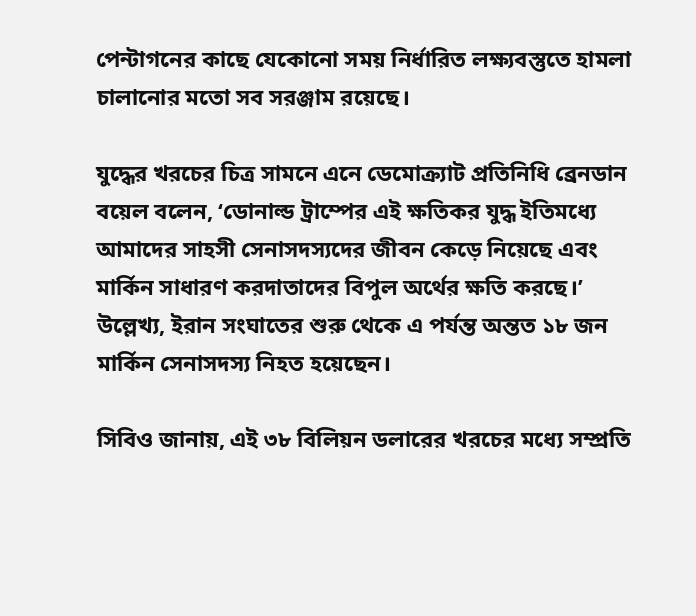পেন্টাগনের কাছে যেকোনো সময় নির্ধারিত লক্ষ্যবস্তুতে হামলা চালানোর মতো সব সরঞ্জাম রয়েছে।

যুদ্ধের খরচের চিত্র সামনে এনে ডেমোক্র্যাট প্রতিনিধি ব্রেনডান বয়েল বলেন, ‘ডোনাল্ড ট্রাম্পের এই ক্ষতিকর যুদ্ধ ইতিমধ্যে আমাদের সাহসী সেনাসদস্যদের জীবন কেড়ে নিয়েছে এবং মার্কিন সাধারণ করদাতাদের বিপুল অর্থের ক্ষতি করছে।’ উল্লেখ্য, ইরান সংঘাতের শুরু থেকে এ পর্যন্ত অন্তত ১৮ জন মার্কিন সেনাসদস্য নিহত হয়েছেন।

সিবিও জানায়, এই ৩৮ বিলিয়ন ডলারের খরচের মধ্যে সম্প্রতি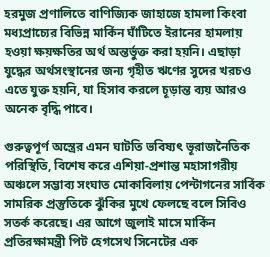হরমুজ প্রণালিতে বাণিজ্যিক জাহাজে হামলা কিংবা মধ্যপ্রাচ্যের বিভিন্ন মার্কিন ঘাঁটিতে ইরানের হামলায় হওয়া ক্ষয়ক্ষতির অর্থ অন্তর্ভুক্ত করা হয়নি। এছাড়া যুদ্ধের অর্থসংস্থানের জন্য গৃহীত ঋণের সুদের খরচও এতে যুক্ত হয়নি, যা হিসাব করলে চূড়ান্ত ব্যয় আরও অনেক বৃদ্ধি পাবে।

গুরুত্বপূর্ণ অস্ত্রের এমন ঘাটতি ভবিষ্যৎ ভূরাজনৈতিক পরিস্থিতি, বিশেষ করে এশিয়া-প্রশান্ত মহাসাগরীয় অঞ্চলে সম্ভাব্য সংঘাত মোকাবিলায় পেন্টাগনের সার্বিক সামরিক প্রস্তুতিকে ঝুঁকির মুখে ফেলছে বলে সিবিও সতর্ক করেছে। এর আগে জুলাই মাসে মার্কিন প্রতিরক্ষামন্ত্রী পিট হেগসেথ সিনেটের এক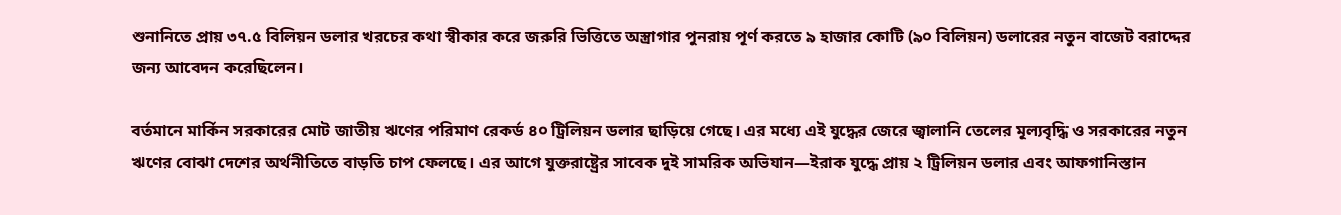শুনানিতে প্রায় ৩৭.৫ বিলিয়ন ডলার খরচের কথা স্বীকার করে জরুরি ভিত্তিতে অস্ত্রাগার পুনরায় পূর্ণ করতে ৯ হাজার কোটি (৯০ বিলিয়ন) ডলারের নতুন বাজেট বরাদ্দের জন্য আবেদন করেছিলেন।

বর্তমানে মার্কিন সরকারের মোট জাতীয় ঋণের পরিমাণ রেকর্ড ৪০ ট্রিলিয়ন ডলার ছাড়িয়ে গেছে। এর মধ্যে এই যুদ্ধের জেরে জ্বালানি তেলের মূল্যবৃদ্ধি ও সরকারের নতুন ঋণের বোঝা দেশের অর্থনীতিতে বাড়তি চাপ ফেলছে। এর আগে যুক্তরাষ্ট্রের সাবেক দুই সামরিক অভিযান—ইরাক যুদ্ধে প্রায় ২ ট্রিলিয়ন ডলার এবং আফগানিস্তান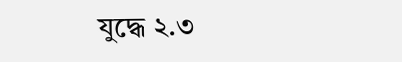যুদ্ধে ২.৩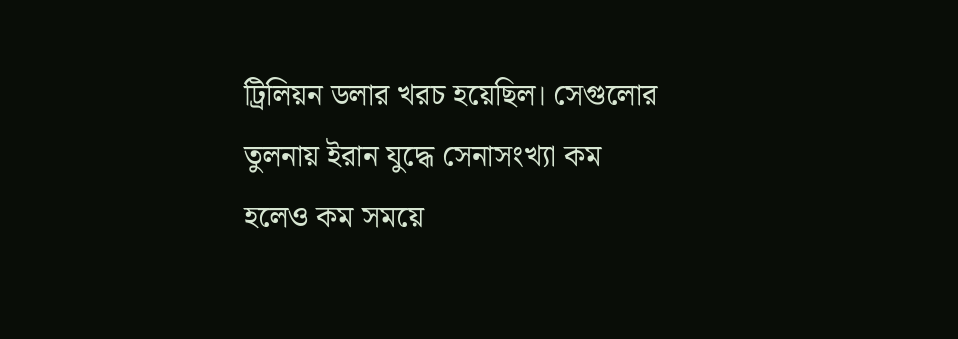ট্রিলিয়ন ডলার খরচ হয়েছিল। সেগুলোর তুলনায় ইরান যুদ্ধে সেনাসংখ্যা কম হলেও কম সময়ে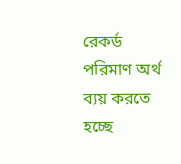রেকর্ড পরিমাণ অর্থ ব্যয় করতে হচ্ছে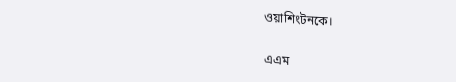ওয়াশিংটনকে।

এএম